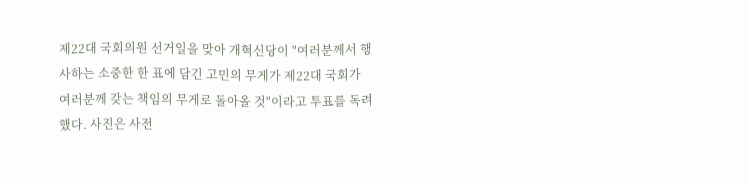제22대 국회의원 선거일을 맞아 개혁신당이 "여러분께서 행사하는 소중한 한 표에 담긴 고민의 무게가 제22대 국회가 여러분께 갖는 책임의 무게로 돌아올 것"이라고 투표를 독려했다. 사진은 사전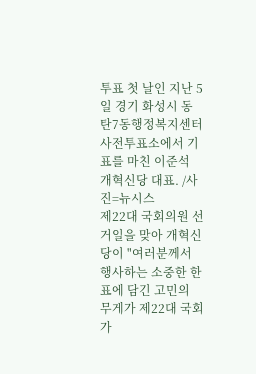투표 첫 날인 지난 5일 경기 화성시 동탄7동행정복지센터사전투표소에서 기표를 마친 이준석 개혁신당 대표. /사진=뉴시스
제22대 국회의원 선거일을 맞아 개혁신당이 "여러분께서 행사하는 소중한 한 표에 담긴 고민의 무게가 제22대 국회가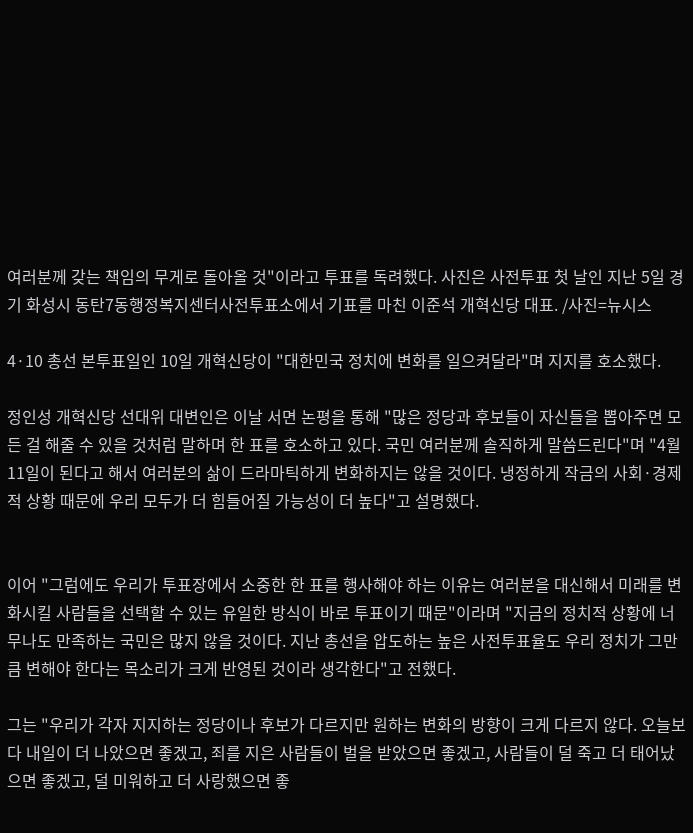여러분께 갖는 책임의 무게로 돌아올 것"이라고 투표를 독려했다. 사진은 사전투표 첫 날인 지난 5일 경기 화성시 동탄7동행정복지센터사전투표소에서 기표를 마친 이준석 개혁신당 대표. /사진=뉴시스

4·10 총선 본투표일인 10일 개혁신당이 "대한민국 정치에 변화를 일으켜달라"며 지지를 호소했다.

정인성 개혁신당 선대위 대변인은 이날 서면 논평을 통해 "많은 정당과 후보들이 자신들을 뽑아주면 모든 걸 해줄 수 있을 것처럼 말하며 한 표를 호소하고 있다. 국민 여러분께 솔직하게 말씀드린다"며 "4월11일이 된다고 해서 여러분의 삶이 드라마틱하게 변화하지는 않을 것이다. 냉정하게 작금의 사회·경제적 상황 때문에 우리 모두가 더 힘들어질 가능성이 더 높다"고 설명했다.


이어 "그럼에도 우리가 투표장에서 소중한 한 표를 행사해야 하는 이유는 여러분을 대신해서 미래를 변화시킬 사람들을 선택할 수 있는 유일한 방식이 바로 투표이기 때문"이라며 "지금의 정치적 상황에 너무나도 만족하는 국민은 많지 않을 것이다. 지난 총선을 압도하는 높은 사전투표율도 우리 정치가 그만큼 변해야 한다는 목소리가 크게 반영된 것이라 생각한다"고 전했다.

그는 "우리가 각자 지지하는 정당이나 후보가 다르지만 원하는 변화의 방향이 크게 다르지 않다. 오늘보다 내일이 더 나았으면 좋겠고, 죄를 지은 사람들이 벌을 받았으면 좋겠고, 사람들이 덜 죽고 더 태어났으면 좋겠고, 덜 미워하고 더 사랑했으면 좋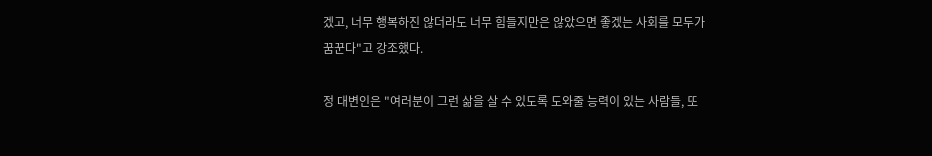겠고, 너무 행복하진 않더라도 너무 힘들지만은 않았으면 좋겠는 사회를 모두가 꿈꾼다"고 강조했다.

정 대변인은 "여러분이 그런 삶을 살 수 있도록 도와줄 능력이 있는 사람들, 또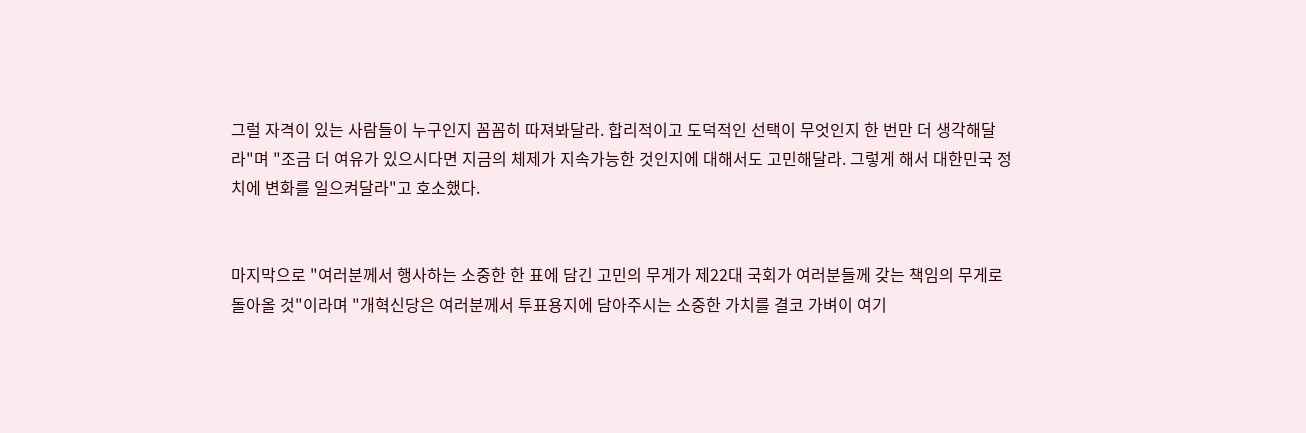그럴 자격이 있는 사람들이 누구인지 꼼꼼히 따져봐달라. 합리적이고 도덕적인 선택이 무엇인지 한 번만 더 생각해달라"며 "조금 더 여유가 있으시다면 지금의 체제가 지속가능한 것인지에 대해서도 고민해달라. 그렇게 해서 대한민국 정치에 변화를 일으켜달라"고 호소했다.


마지막으로 "여러분께서 행사하는 소중한 한 표에 담긴 고민의 무게가 제22대 국회가 여러분들께 갖는 책임의 무게로 돌아올 것"이라며 "개혁신당은 여러분께서 투표용지에 담아주시는 소중한 가치를 결코 가벼이 여기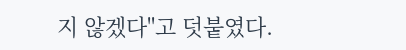지 않겠다"고 덧붙였다.